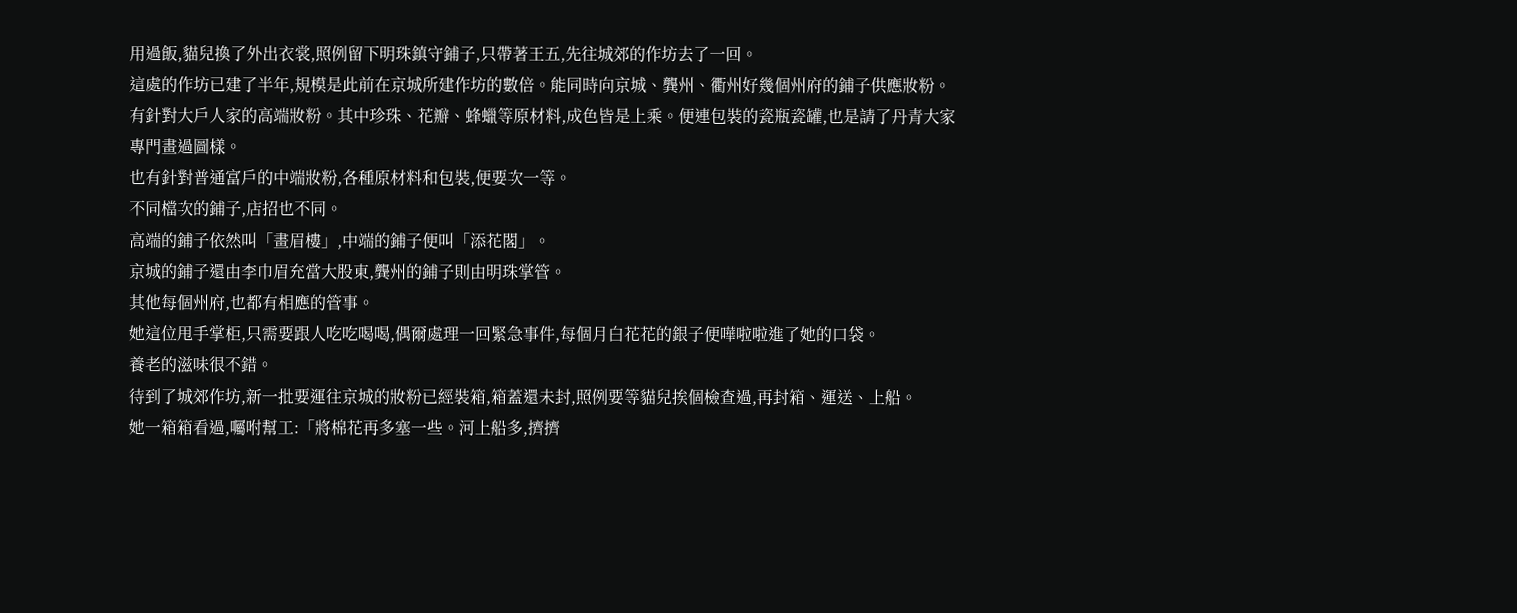用過飯,貓兒換了外出衣裳,照例留下明珠鎮守鋪子,只帶著王五,先往城郊的作坊去了一回。
這處的作坊已建了半年,規模是此前在京城所建作坊的數倍。能同時向京城、龔州、衢州好幾個州府的鋪子供應妝粉。
有針對大戶人家的高端妝粉。其中珍珠、花瓣、蜂蠟等原材料,成色皆是上乘。便連包裝的瓷瓶瓷罐,也是請了丹青大家專門畫過圖樣。
也有針對普通富戶的中端妝粉,各種原材料和包裝,便要次一等。
不同檔次的鋪子,店招也不同。
高端的鋪子依然叫「畫眉樓」,中端的鋪子便叫「添花閣」。
京城的鋪子還由李巾眉充當大股東,龔州的鋪子則由明珠掌管。
其他每個州府,也都有相應的管事。
她這位甩手掌柜,只需要跟人吃吃喝喝,偶爾處理一回緊急事件,每個月白花花的銀子便嘩啦啦進了她的口袋。
養老的滋味很不錯。
待到了城郊作坊,新一批要運往京城的妝粉已經裝箱,箱蓋還未封,照例要等貓兒挨個檢查過,再封箱、運送、上船。
她一箱箱看過,囑咐幫工:「將棉花再多塞一些。河上船多,擠擠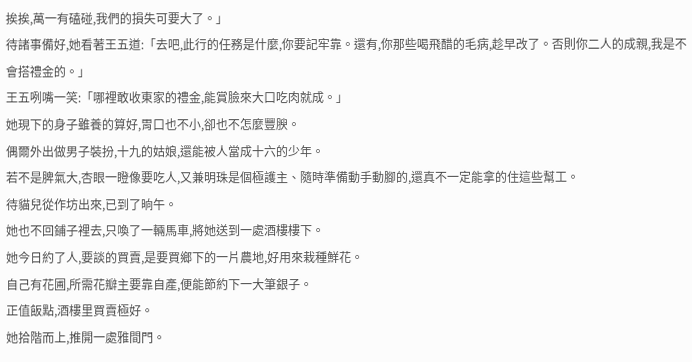挨挨,萬一有磕碰,我們的損失可要大了。」
待諸事備好,她看著王五道:「去吧,此行的任務是什麼,你要記牢靠。還有,你那些喝飛醋的毛病,趁早改了。否則你二人的成親,我是不會搭禮金的。」
王五咧嘴一笑:「哪裡敢收東家的禮金,能賞臉來大口吃肉就成。」
她現下的身子雖養的算好,胃口也不小,卻也不怎麼豐腴。
偶爾外出做男子裝扮,十九的姑娘,還能被人當成十六的少年。
若不是脾氣大,杏眼一瞪像要吃人,又兼明珠是個極護主、隨時準備動手動腳的,還真不一定能拿的住這些幫工。
待貓兒從作坊出來,已到了晌午。
她也不回鋪子裡去,只喚了一輛馬車,將她送到一處酒樓樓下。
她今日約了人,要談的買賣,是要買鄉下的一片農地,好用來栽種鮮花。
自己有花圃,所需花瓣主要靠自產,便能節約下一大筆銀子。
正值飯點,酒樓里買賣極好。
她拾階而上,推開一處雅間門。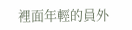裡面年輕的員外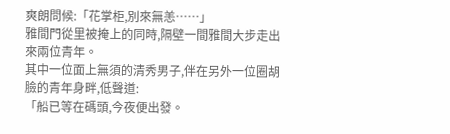爽朗問候:「花掌柜,別來無恙……」
雅間門從里被掩上的同時,隔壁一間雅間大步走出來兩位青年。
其中一位面上無須的清秀男子,伴在另外一位圈胡臉的青年身畔,低聲道:
「船已等在碼頭,今夜便出發。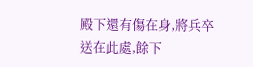殿下還有傷在身,將兵卒送在此處,餘下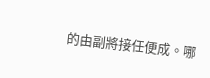的由副將接任便成。哪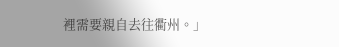裡需要親自去往衢州。」